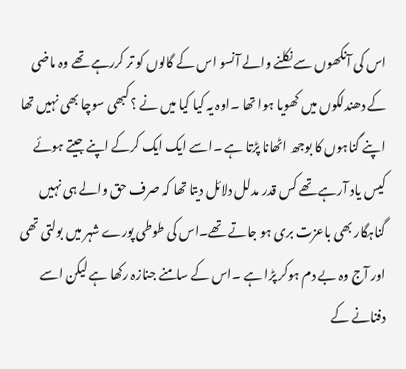اس کی آنکھوں سے نکلنے والے آنسو اس کے گالوں کو تر کررہے تھے وہ ماضی کے دھندلکوں میں کھویا ہوا تھا ۔اوہ یہ کیا کیا میں نے ؟ کبھی سوچا بھی نہیں تھا اپنے گناہوں کا بوجھ اٹھانا پڑتا ہے ۔اسے ایک ایک کرکے اپنے جیتے ہوئے کیس یاد آرہے تھے کس قدر مدلل دلائل دیتا تھا کہ صرف حق والے ہی نہیں گناہگار بھی باعزت بری ہو جاتے تھے۔اس کی طوطی پورے شہر میں بولتی تھی اور آج وہ بے دم ہوکر پڑا ہے ۔اس کے سامنے جنازہ رکھا ہے لیکن اسے دفنانے کے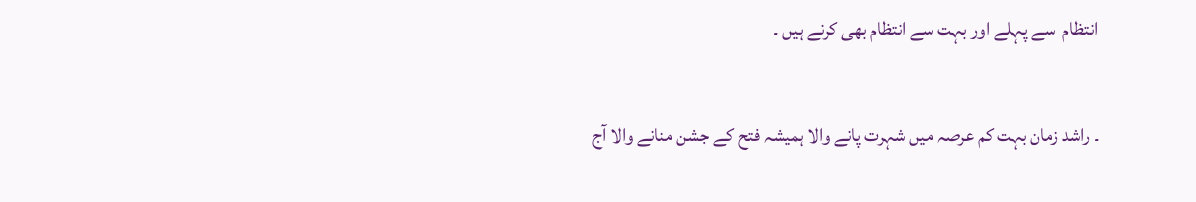انتظام  سے پہلے اور بہت سے انتظام بھی کرنے ہیں ۔

۔ راشد زمان بہت کم عرصہ میں شہرت پانے والا ہمیشہ فتح کے جشن منانے والا آج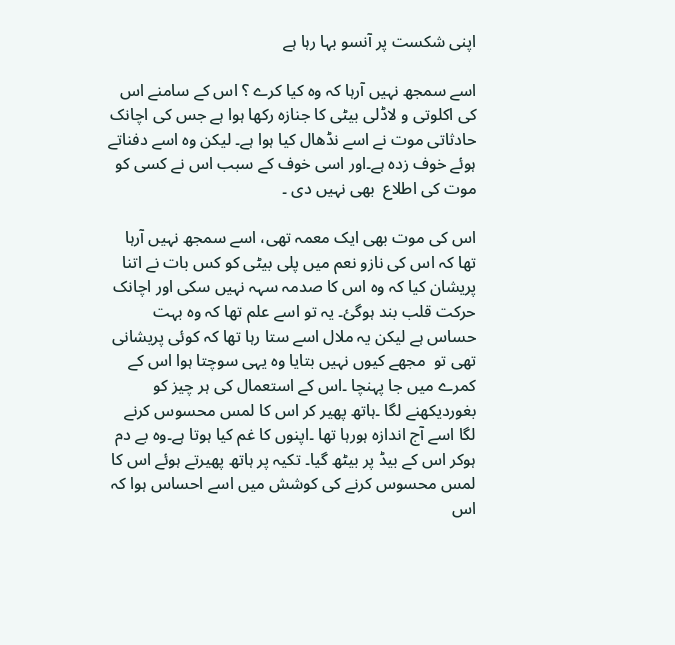اپنی شکست پر آنسو بہا رہا ہے

اسے سمجھ نہیں آرہا کہ وہ کیا کرے ؟ اس کے سامنے اس کی اکلوتی و لاڈلی بیٹی کا جنازہ رکھا ہوا ہے جس کی اچانک حادثاتی موت نے اسے نڈھال کیا ہوا ہے۔ لیکن وہ اسے دفناتے ہوئے خوف زدہ ہے۔اور اسی خوف کے سبب اس نے کسی کو موت کی اطلاع  بھی نہیں دی ۔

اس کی موت بھی ایک معمہ تھی، اسے سمجھ نہیں آرہا تھا کہ اس کی نازو نعم میں پلی بیٹی کو کس بات نے اتنا پریشان کیا کہ وہ اس کا صدمہ سہہ نہیں سکی اور اچانک حرکت قلب بند ہوگئ۔ یہ تو اسے علم تھا کہ وہ بہت حساس ہے لیکن یہ ملال اسے ستا رہا تھا کہ کوئی پریشانی تھی تو  مجھے کیوں نہیں بتایا وہ یہی سوچتا ہوا اس کے کمرے میں جا پہنچا ۔اس کے استعمال کی ہر چیز کو بغوردیکھنے لگا ۔ہاتھ پھیر کر اس کا لمس محسوس کرنے لگا اسے آج اندازہ ہورہا تھا ۔اپنوں کا غم کیا ہوتا ہے۔وہ بے دم ہوکر اس کے بیڈ پر بیٹھ گیا۔ تکیہ پر ہاتھ پھیرتے ہوئے اس کا لمس محسوس کرنے کی کوشش میں اسے احساس ہوا کہ اس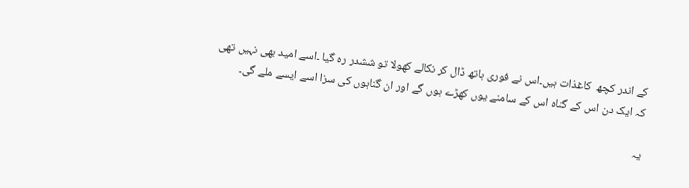کے اندر کچھ  کاغذات ہیں۔اس نے فوری ہاتھ ڈال کر نکالے کھولا تو ششدر رہ گیا ۔اسے امید بھی نہیں تھی کہ ایک دن اس کے گناہ اس کے سامنے یوں کھڑے ہوں گے اور ان گناہوں کی سزا اسے ایسے ملے گی۔

یہ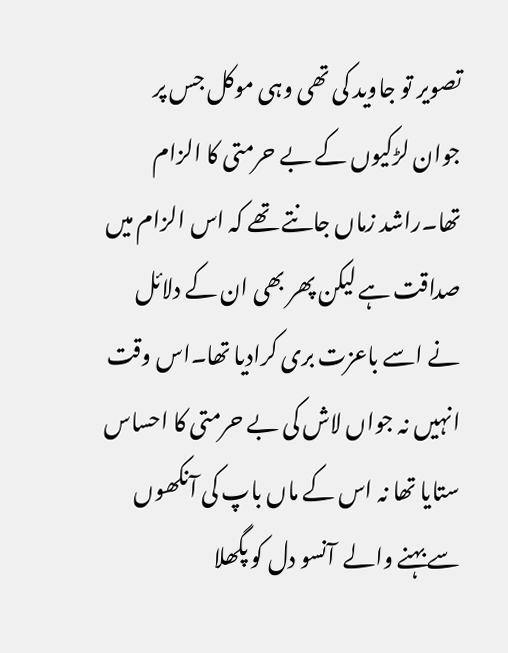تصویر تو جاوید کی تھی وہی موکل جس پر جوان لڑکیوں کے بے حرمتی کا الزام تھا۔راشد زماں جانتے تھے کہ اس الزام میں صداقت ہے لیکن پھر بھی ان کے دلائل نے اسے باعزت بری کرادیا تھا۔اس وقت انہیں نہ جواں لاش کی بے حرمتی کا احساس ستایا تھا نہ اس کے ماں باپ کی آنکھوں سے بہنے والے  آنسو دل کو پگھلا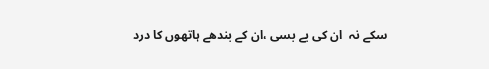سکے نہ  ان کی بے بسی ،ان کے بندھے ہاتھوں کا درد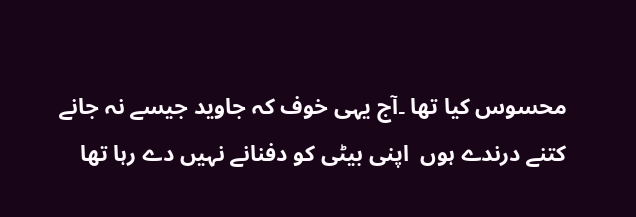محسوس کیا تھا ۔آج یہی خوف کہ جاوید جیسے نہ جانے کتنے درندے ہوں  اپنی بیٹی کو دفنانے نہیں دے رہا تھا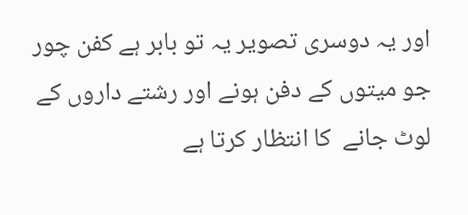اور یہ دوسری تصویر یہ تو بابر ہے کفن چور جو میتوں کے دفن ہونے اور رشتے داروں کے لوٹ جانے  کا انتظار کرتا ہے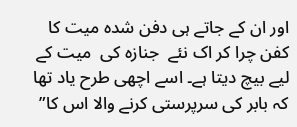اور ان کے جاتے ہی دفن شدہ میت کا کفن چرا کر اک نئے  جنازہ کی  میت کے لیے بیچ دیتا ہے۔ اسے اچھی طرح یاد تھا کہ بابر کی سرپرستی کرنے والا اس کا”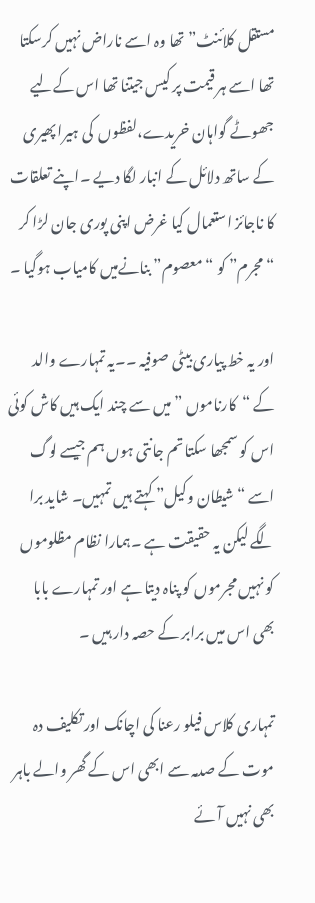مستقل کلائنٹ” تھا وہ اسے ناراض نہیں کرسکتا تھا اسے ہر قیمت پر کیس جیتنا تھا اس کےلیے جھوٹے گواہان خریدے،لفظوں  کی ہیرا پھیری کے ساتھ دلائل کے انبار لگا دیے ۔اپنے تعلقات کا ناجائز استعمال کیا غرض اپنی پوری جان لڑا کر “مجرم” کو “معصوم” بنانےمیں کامیاب ہوگیا ۔

اور یہ خط پیاری بیٹی صوفیہ ۔۔یہ تمہارے والد کے “کارناموں ” میں سے چند ایک ہیں کاش کوئی اس کو سمجھا سکتا تم جانتی ہوں ہم جیسے لوگ اسے “شیطان وکیل” کہتے ہیں تمہیں۔ شاید برا لگے لیکن یہ حقیقت ہے ۔ہمارا نظام مظلوموں کو نہیں مجرموں کو پناہ دیتا ہے اور تمہارے بابا بھی اس میں برابر کے حصہ دار ہیں ۔

تمہاری کلاس فیلو رعنا کی اچانک اور تکلیف دہ موت کے صدمہ سے ابھی اس کے گھر والے باہر بھی نہیں آئے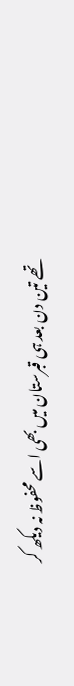تھے تین دن بعد ہی قبرستان میں بھی اسے محفوظ نہ دیکھ کر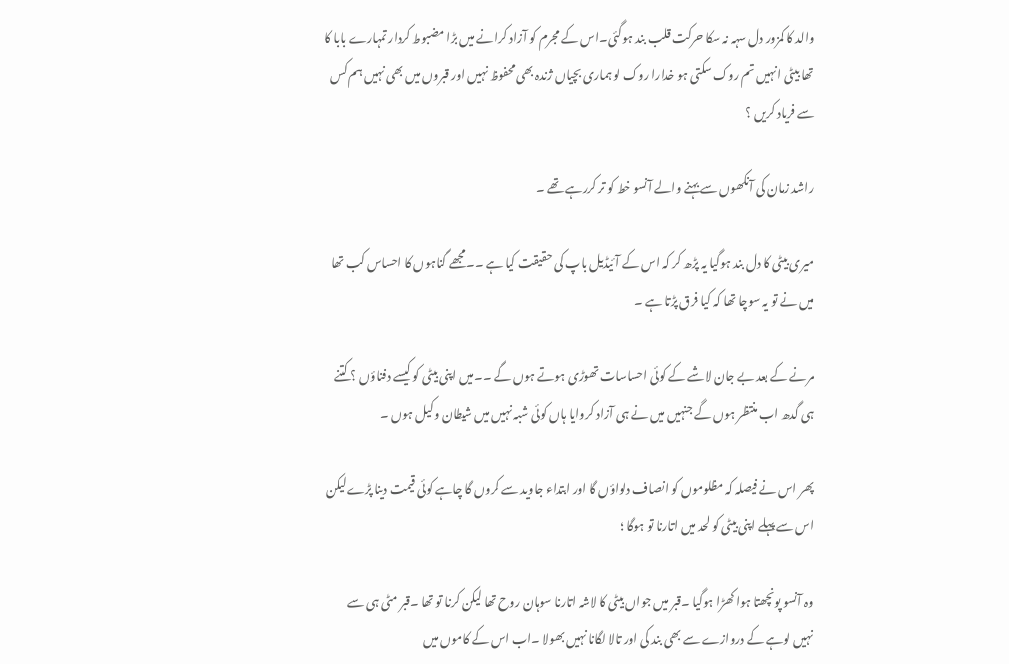والد کا کمزور دل سہہ نہ سکا حرکت قلب بند ہوگئی۔اس کے مجرم کو آزاد کرانے میں بڑا مضبوط کردار تمہارے بابا کا تھا بیٹی انہیں تم روک سکتی ہو خدارا روک لو ہماری بچیاں ژندہ بھی محفوظ نہیں اور قبروں میں بھی نہیں ہم کس سے فریاد کریں ؟

راشد زمان کی آنکھوں سے بہنے والے آنسو خط کو تر کررہے تھے ۔

میری بیٹی کا دل بند ہوگیا یہ پڑھ کر کہ اس کے آئیڈیل باپ کی حقیقت کیا ہے ۔۔مجھے گناہوں کا احساس کب تھا میں نے تو یہ سوچا تھا کہ کیا فرق پڑتا ہے ۔

مرنے کے بعد بے جان لاشے کے کوئی احساسات تھوڑی ہوتے ہوں گے ۔۔میں اپنی بیٹی کو کیسے دفناؤں ؟ کتنے ہی گدھ اب منتظر ہوں گے جنہیں میں نے ہی آزاد کروایا ہاں کوئی شبہ نہیں میں شیطان وکیل ہوں ۔

پھر اس نے فیصلہ کہ مظلوموں کو انصاف دلواؤں گا اور ابتداء جاوید سے کروں گا چاہے کوئی قیمت دینا پڑےلیکن اس سے پہلے اپنی بیٹی کو لحد میں اتارنا تو ہوگا ؛

وہ آنسو پونچھتا ہوا کھڑا ہوگیا ۔قبر میں جواں بیٹی کا لاشہ اتارنا سوہان روح تھا لیکن کرنا تو تھا ۔قبر مٹی ہی سے نہیں لوہے کے دروازے سے بھی بند کی اور تالا لگانا نہیں بھولا ۔اب اس کے کاموں میں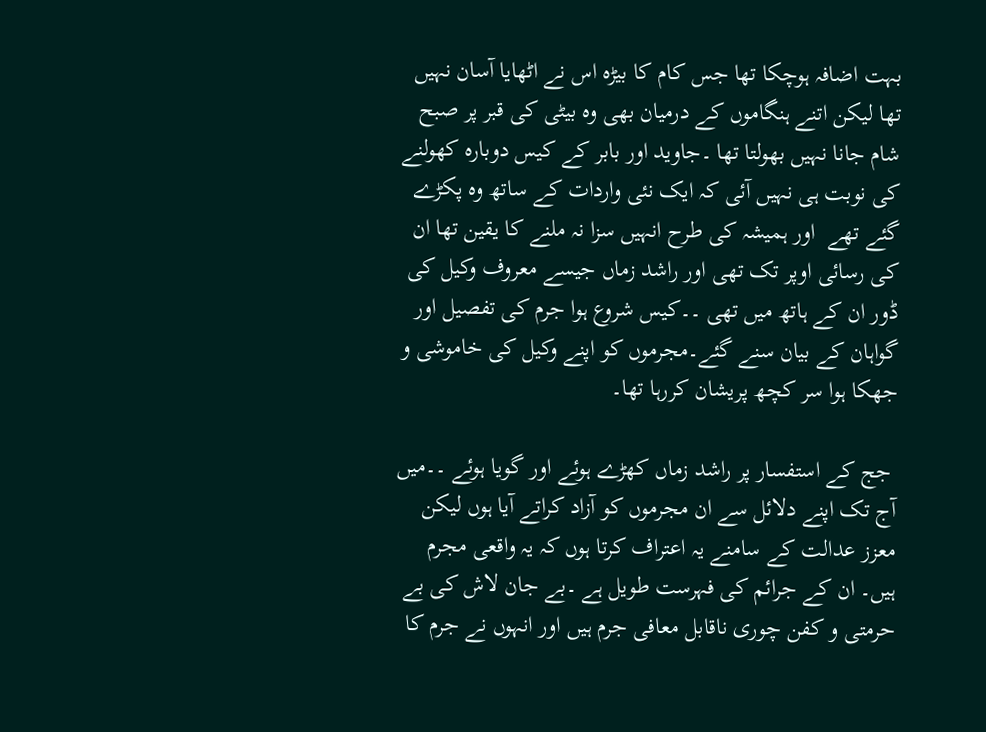بہت اضافہ ہوچکا تھا جس کام کا بیڑہ اس نے اٹھایا آسان نہیں تھا لیکن اتنے ہنگاموں کے درمیان بھی وہ بیٹی کی قبر پر صبح شام جانا نہیں بھولتا تھا ۔جاوید اور بابر کے کیس دوبارہ کھولنے کی نوبت ہی نہیں آئی کہ ایک نئی واردات کے ساتھ وہ پکڑے گئے تھے  اور ہمیشہ کی طرح انہیں سزا نہ ملنے کا یقین تھا ان کی رسائی اوپر تک تھی اور راشد زماں جیسے معروف وکیل کی ڈور ان کے ہاتھ میں تھی ۔۔کیس شروع ہوا جرم کی تفصیل اور گواہان کے بیان سنے گئے۔مجرموں کو اپنے وکیل کی خاموشی و جھکا ہوا سر کچھ پریشان کررہا تھا۔

 جج کے استفسار پر راشد زماں کھڑے ہوئے اور گویا ہوئے ۔۔میں آج تک اپنے دلائل سے ان مجرموں کو آزاد کراتے آیا ہوں لیکن معزز عدالت کے سامنے یہ اعتراف کرتا ہوں کہ یہ واقعی مجرم ہیں۔ ان کے جرائم کی فہرست طویل ہے ۔بے جان لاش کی بے حرمتی و کفن چوری ناقابل معافی جرم ہیں اور انہوں نے جرم کا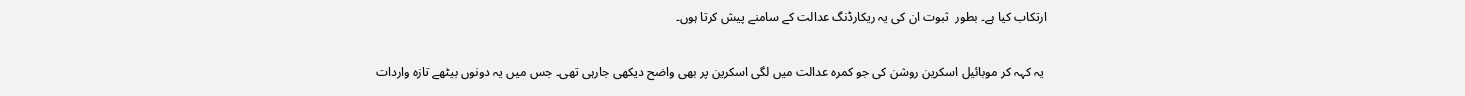ارتکاب کیا ہے۔ بطور  ثبوت ان کی یہ ریکارڈنگ عدالت کے سامنے پیش کرتا ہوں۔

 یہ کہہ کر موبائیل اسکرین روشن کی جو کمرہ عدالت میں لگی اسکرین پر بھی واضح دیکھی جارہی تھی۔ جس میں یہ دونوں بیٹھے تازہ واردات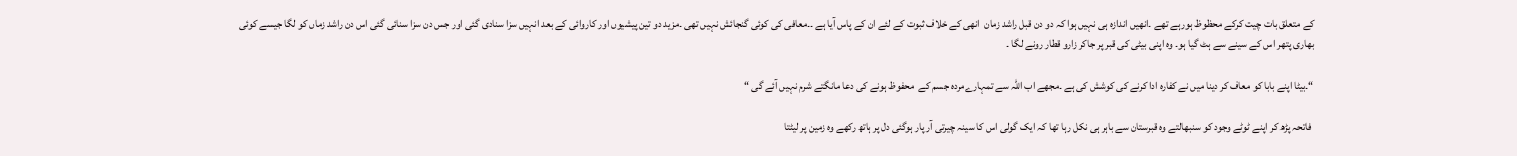کے متعلق بات چیت کرکے محظوظ ہورہے تھے ۔انھیں اندازہ ہی نہیں ہوا کہ دو دن قبل راشد زمان  انھی کے خلاف ثبوت کے لئے ان کے پاس آیا ہے ۔۔معافی کی کوئی گنجائش نہیں تھی ۔مزید دو تین پیشیوں اور کاروائی کے بعد انہیں سزا سنادی گئی اور جس دن سزا سنائی گئی اس دن راشد زماں کو لگا جیسے کوئی بھاری پتھر اس کے سینے سے ہٹ گیا ہو۔ وہ اپنی بیٹی کی قبر پر جاکر زارو قطار رونے لگا ۔

“۔بیٹا اپنے بابا کو معاف کر دینا میں نے کفارہ ادا کرنے کی کوشش کی ہے ۔مجھے اب اللہ سے تمہارےمردہ جسم کے  محفوظ ہونے کی دعا مانگتے شرم نہیں آئے گی “

 فاتحہ پڑھ کر اپنے ٹوٹے وجود کو سنبھالتے وہ قبرستان سے باہر ہی نکل رہا تھا کہ ایک گولی اس کا سینہ چیرتی آر پار ہوگئی دل پر ہاتھ رکھے وہ زمین پر لیٹتا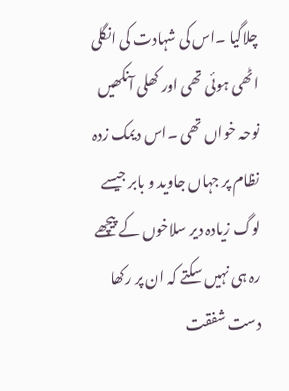چلاگیا ۔اس کی شہادت کی انگلی اٹھی ہوئی تھی اور کھلی آنکھیں نوحہ خواں تھی ۔اس دیمک زدہ  نظام پر جہاں جاوید و بابر جیسے لوگ زیادہ دیر سلاخوں کے پیچھے رہ ہی نہیں سکتے کہ ان پر رکھا دست شفقت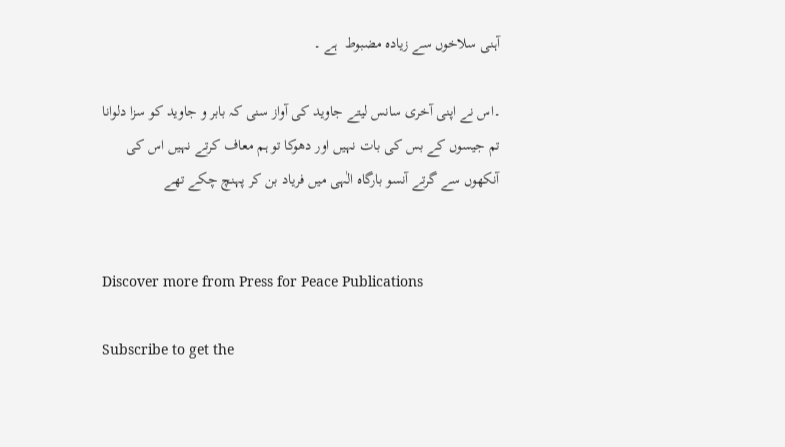آہنی سلاخوں سے زیادہ مضبوط  ہے ۔

۔اس نے اپنی آخری سانس لیتے جاوید کی آواز سنی کہ بابر و جاوید کو سزا دلوانا تم جیسوں کے بس کی بات نہیں اور دھوکا تو ہم معاف کرتے نہیں اس کی آنکھوں سے گرتے آنسو بارگاہ الٰہی میں فریاد بن کر پہنچ چکے تھے


Discover more from Press for Peace Publications

Subscribe to get the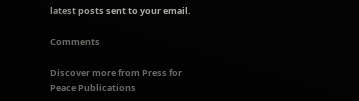latest posts sent to your email.

Comments

Discover more from Press for Peace Publications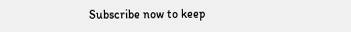Subscribe now to keep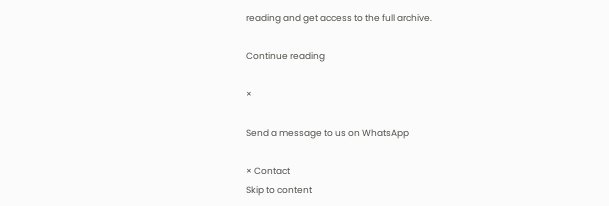reading and get access to the full archive.

Continue reading

×

Send a message to us on WhatsApp

× Contact
Skip to content